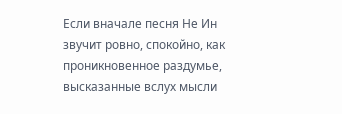Если вначале песня Не Ин звучит ровно, спокойно, как проникновенное раздумье, высказанные вслух мысли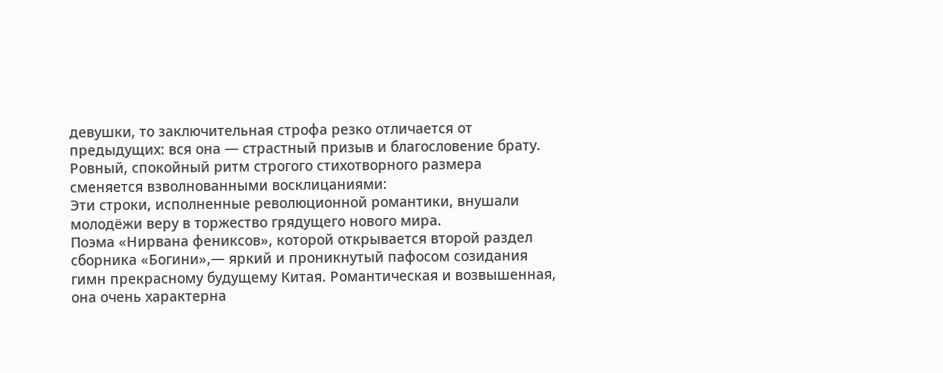девушки, то заключительная строфа резко отличается от предыдущих: вся она — страстный призыв и благословение брату. Ровный, спокойный ритм строгого стихотворного размера сменяется взволнованными восклицаниями:
Эти строки, исполненные революционной романтики, внушали молодёжи веру в торжество грядущего нового мира.
Поэма «Нирвана фениксов», которой открывается второй раздел сборника «Богини»,— яркий и проникнутый пафосом созидания гимн прекрасному будущему Китая. Романтическая и возвышенная, она очень характерна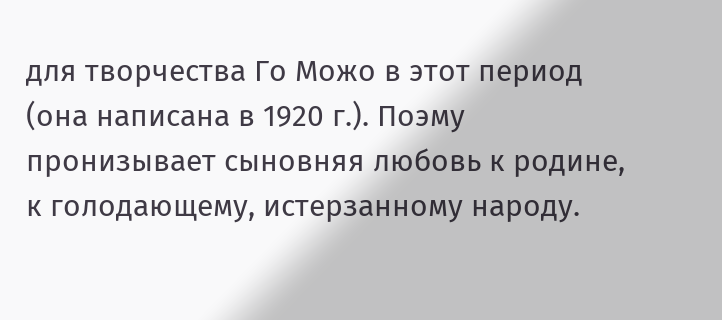для творчества Го Можо в этот период (она написана в 1920 г.). Поэму пронизывает сыновняя любовь к родине, к голодающему, истерзанному народу.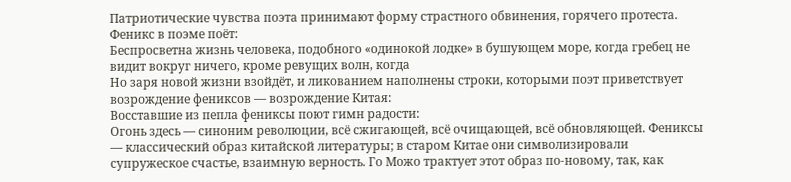Патриотические чувства поэта принимают форму страстного обвинения, горячего протеста. Феникс в поэме поёт:
Беспросветна жизнь человека, подобного «одинокой лодке» в бушующем море, когда гребец не видит вокруг ничего, кроме ревущих волн, когда
Но заря новой жизни взойдёт, и ликованием наполнены строки, которыми поэт приветствует возрождение фениксов — возрождение Китая:
Восставшие из пепла фениксы поют гимн радости:
Огонь здесь — синоним революции, всё сжигающей, всё очищающей, всё обновляющей. Фениксы — классический образ китайской литературы; в старом Китае они символизировали супружеское счастье, взаимную верность. Го Можо трактует этот образ по-новому, так, как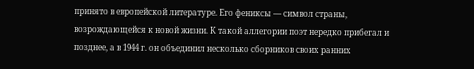принято в европейской литературе. Его фениксы — символ страны, возрождающейся к новой жизни. К такой аллегории поэт нередко прибегал и позднее, а в 1944 г. он объединил несколько сборников своих ранних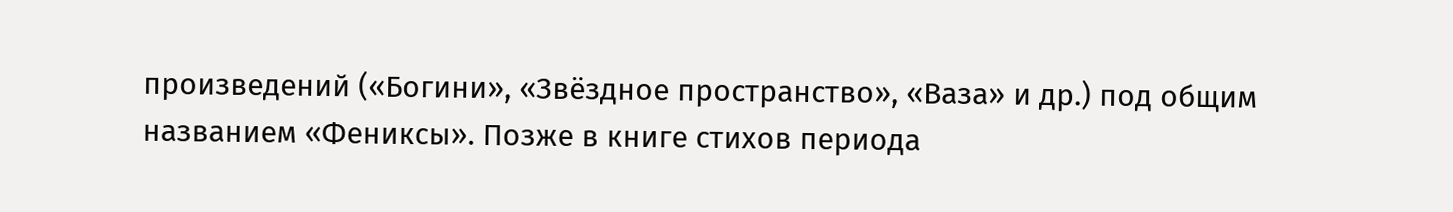произведений («Богини», «Звёздное пространство», «Ваза» и др.) под общим названием «Фениксы». Позже в книге стихов периода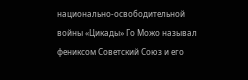национально-освободительной войны «Цикады» Го Можо называл фениксом Советский Союз и его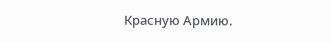Красную Армию.